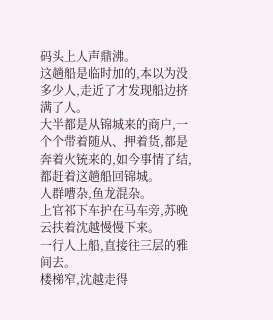码头上人声鼎沸。
这趟船是临时加的,本以为没多少人,走近了才发现船边挤满了人。
大半都是从锦城来的商户,一个个带着随从、押着货,都是奔着火铳来的,如今事情了结,都赶着这趟船回锦城。
人群嘈杂,鱼龙混杂。
上官祁下车护在马车旁,苏晚云扶着沈越慢慢下来。
一行人上船,直接往三层的雅间去。
楼梯窄,沈越走得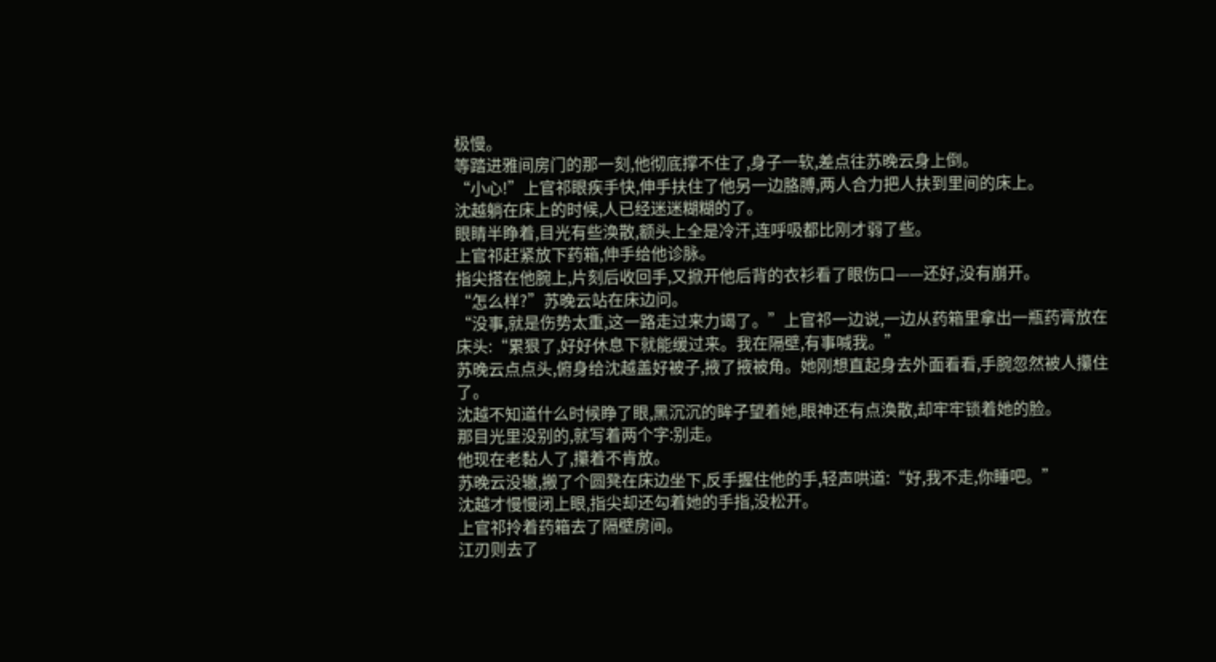极慢。
等踏进雅间房门的那一刻,他彻底撑不住了,身子一软,差点往苏晚云身上倒。
“小心!”上官祁眼疾手快,伸手扶住了他另一边胳膊,两人合力把人扶到里间的床上。
沈越躺在床上的时候,人已经迷迷糊糊的了。
眼睛半睁着,目光有些涣散,额头上全是冷汗,连呼吸都比刚才弱了些。
上官祁赶紧放下药箱,伸手给他诊脉。
指尖搭在他腕上,片刻后收回手,又掀开他后背的衣衫看了眼伤口——还好,没有崩开。
“怎么样?”苏晚云站在床边问。
“没事,就是伤势太重,这一路走过来力竭了。”上官祁一边说,一边从药箱里拿出一瓶药膏放在床头:“累狠了,好好休息下就能缓过来。我在隔壁,有事喊我。”
苏晚云点点头,俯身给沈越盖好被子,掖了掖被角。她刚想直起身去外面看看,手腕忽然被人攥住了。
沈越不知道什么时候睁了眼,黑沉沉的眸子望着她,眼神还有点涣散,却牢牢锁着她的脸。
那目光里没别的,就写着两个字:别走。
他现在老黏人了,攥着不肯放。
苏晚云没辙,搬了个圆凳在床边坐下,反手握住他的手,轻声哄道:“好,我不走,你睡吧。”
沈越才慢慢闭上眼,指尖却还勾着她的手指,没松开。
上官祁拎着药箱去了隔壁房间。
江刃则去了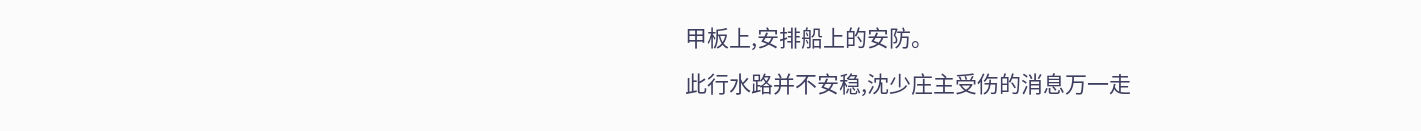甲板上,安排船上的安防。
此行水路并不安稳,沈少庄主受伤的消息万一走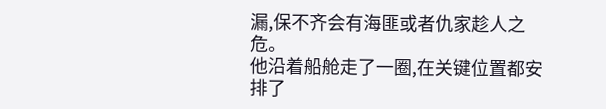漏,保不齐会有海匪或者仇家趁人之危。
他沿着船舱走了一圈,在关键位置都安排了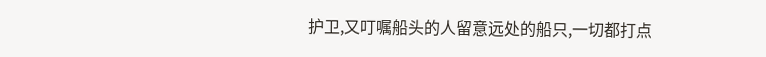护卫,又叮嘱船头的人留意远处的船只,一切都打点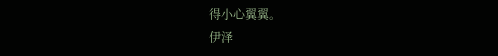得小心翼翼。
伊泽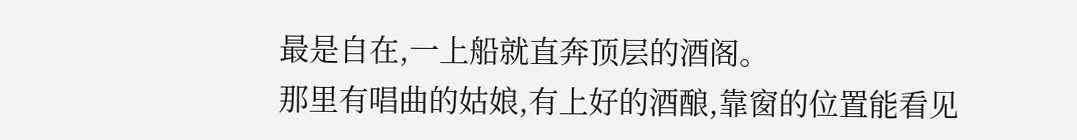最是自在,一上船就直奔顶层的酒阁。
那里有唱曲的姑娘,有上好的酒酿,靠窗的位置能看见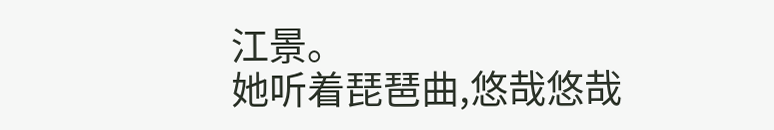江景。
她听着琵琶曲,悠哉悠哉